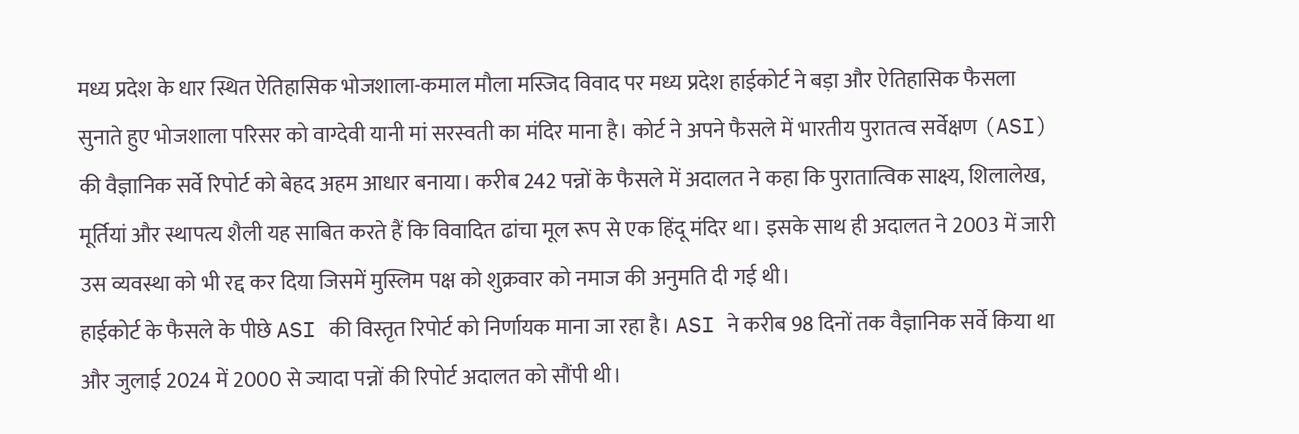मध्य प्रदेश के धार स्थित ऐतिहासिक भोजशाला-कमाल मौला मस्जिद विवाद पर मध्य प्रदेश हाईकोर्ट ने बड़ा और ऐतिहासिक फैसला सुनाते हुए भोजशाला परिसर को वाग्देवी यानी मां सरस्वती का मंदिर माना है। कोर्ट ने अपने फैसले में भारतीय पुरातत्व सर्वेक्षण (ASI) की वैज्ञानिक सर्वे रिपोर्ट को बेहद अहम आधार बनाया। करीब 242 पन्नों के फैसले में अदालत ने कहा कि पुरातात्विक साक्ष्य, शिलालेख, मूर्तियां और स्थापत्य शैली यह साबित करते हैं कि विवादित ढांचा मूल रूप से एक हिंदू मंदिर था। इसके साथ ही अदालत ने 2003 में जारी उस व्यवस्था को भी रद्द कर दिया जिसमें मुस्लिम पक्ष को शुक्रवार को नमाज की अनुमति दी गई थी।
हाईकोर्ट के फैसले के पीछे ASI की विस्तृत रिपोर्ट को निर्णायक माना जा रहा है। ASI ने करीब 98 दिनों तक वैज्ञानिक सर्वे किया था और जुलाई 2024 में 2000 से ज्यादा पन्नों की रिपोर्ट अदालत को सौंपी थी।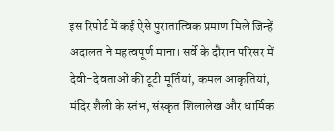इस रिपोर्ट में कई ऐसे पुरातात्विक प्रमाण मिले जिन्हें अदालत ने महत्वपूर्ण माना। सर्वे के दौरान परिसर में देवी-देवताओं की टूटी मूर्तियां, कमल आकृतियां, मंदिर शैली के स्तंभ, संस्कृत शिलालेख और धार्मिक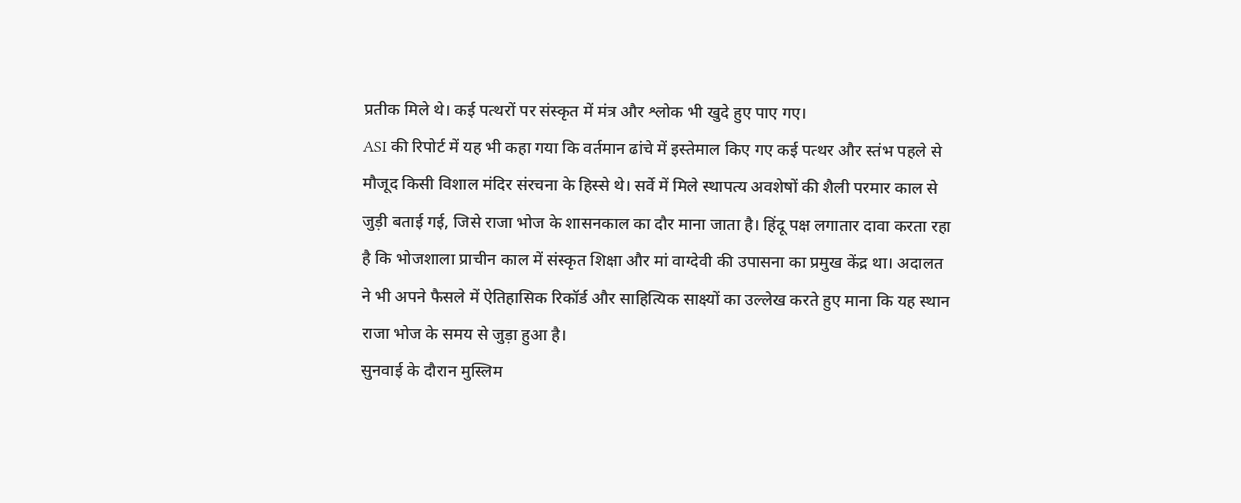प्रतीक मिले थे। कई पत्थरों पर संस्कृत में मंत्र और श्लोक भी खुदे हुए पाए गए।
ASI की रिपोर्ट में यह भी कहा गया कि वर्तमान ढांचे में इस्तेमाल किए गए कई पत्थर और स्तंभ पहले से मौजूद किसी विशाल मंदिर संरचना के हिस्से थे। सर्वे में मिले स्थापत्य अवशेषों की शैली परमार काल से जुड़ी बताई गई, जिसे राजा भोज के शासनकाल का दौर माना जाता है। हिंदू पक्ष लगातार दावा करता रहा है कि भोजशाला प्राचीन काल में संस्कृत शिक्षा और मां वाग्देवी की उपासना का प्रमुख केंद्र था। अदालत ने भी अपने फैसले में ऐतिहासिक रिकॉर्ड और साहित्यिक साक्ष्यों का उल्लेख करते हुए माना कि यह स्थान राजा भोज के समय से जुड़ा हुआ है।
सुनवाई के दौरान मुस्लिम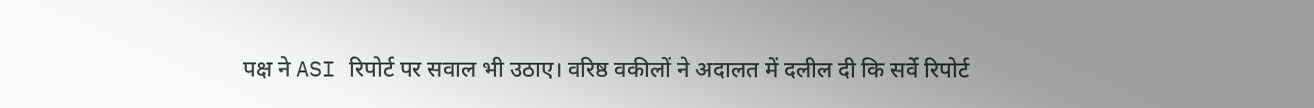पक्ष ने ASI रिपोर्ट पर सवाल भी उठाए। वरिष्ठ वकीलों ने अदालत में दलील दी कि सर्वे रिपोर्ट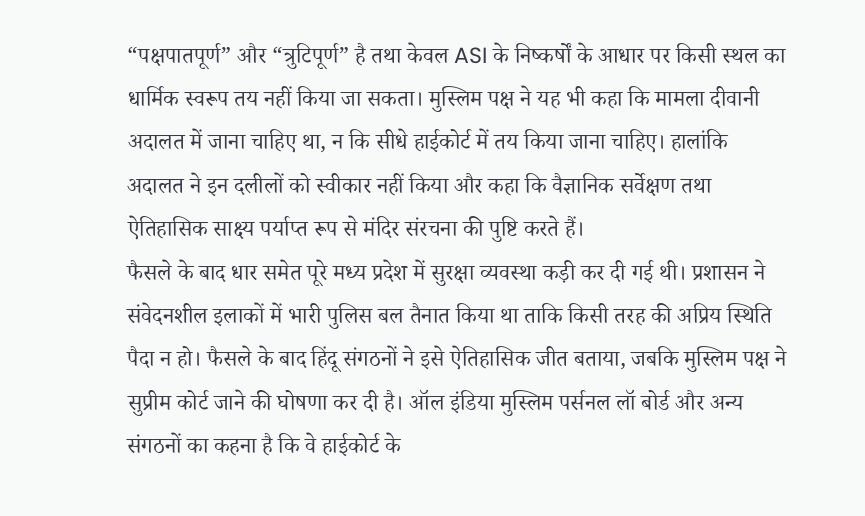“पक्षपातपूर्ण” और “त्रुटिपूर्ण” है तथा केवल ASI के निष्कर्षों के आधार पर किसी स्थल का धार्मिक स्वरूप तय नहीं किया जा सकता। मुस्लिम पक्ष ने यह भी कहा कि मामला दीवानी अदालत में जाना चाहिए था, न कि सीधे हाईकोर्ट में तय किया जाना चाहिए। हालांकि अदालत ने इन दलीलों को स्वीकार नहीं किया और कहा कि वैज्ञानिक सर्वेक्षण तथा ऐतिहासिक साक्ष्य पर्याप्त रूप से मंदिर संरचना की पुष्टि करते हैं।
फैसले के बाद धार समेत पूरे मध्य प्रदेश में सुरक्षा व्यवस्था कड़ी कर दी गई थी। प्रशासन ने संवेदनशील इलाकों में भारी पुलिस बल तैनात किया था ताकि किसी तरह की अप्रिय स्थिति पैदा न हो। फैसले के बाद हिंदू संगठनों ने इसे ऐतिहासिक जीत बताया, जबकि मुस्लिम पक्ष ने सुप्रीम कोर्ट जाने की घोषणा कर दी है। ऑल इंडिया मुस्लिम पर्सनल लॉ बोर्ड और अन्य संगठनों का कहना है कि वे हाईकोर्ट के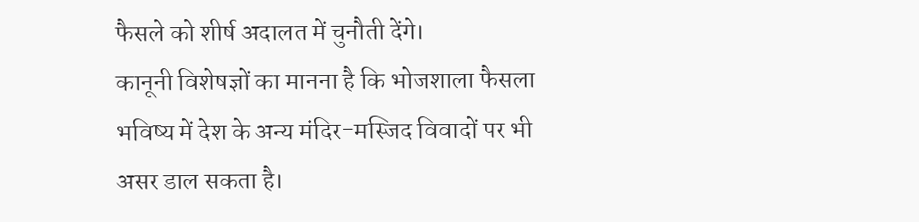फैसले को शीर्ष अदालत में चुनौती देंगे।
कानूनी विशेषज्ञों का मानना है कि भोजशाला फैसला भविष्य में देश के अन्य मंदिर-मस्जिद विवादों पर भी असर डाल सकता है।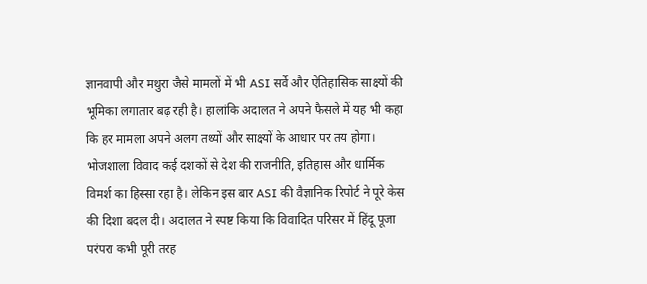ज्ञानवापी और मथुरा जैसे मामलों में भी ASI सर्वे और ऐतिहासिक साक्ष्यों की भूमिका लगातार बढ़ रही है। हालांकि अदालत ने अपने फैसले में यह भी कहा कि हर मामला अपने अलग तथ्यों और साक्ष्यों के आधार पर तय होगा।
भोजशाला विवाद कई दशकों से देश की राजनीति, इतिहास और धार्मिक विमर्श का हिस्सा रहा है। लेकिन इस बार ASI की वैज्ञानिक रिपोर्ट ने पूरे केस की दिशा बदल दी। अदालत ने स्पष्ट किया कि विवादित परिसर में हिंदू पूजा परंपरा कभी पूरी तरह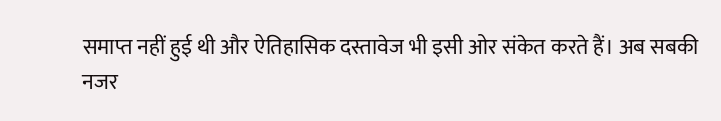समाप्त नहीं हुई थी और ऐतिहासिक दस्तावेज भी इसी ओर संकेत करते हैं। अब सबकी नजर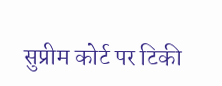सुप्रीम कोर्ट पर टिकी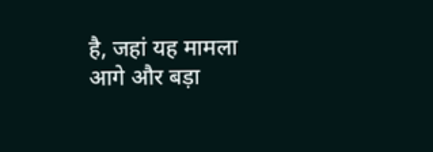है, जहां यह मामला आगे और बड़ा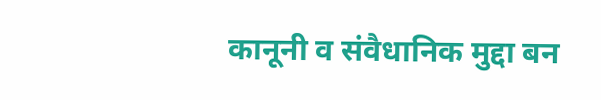कानूनी व संवैधानिक मुद्दा बन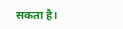सकता है।